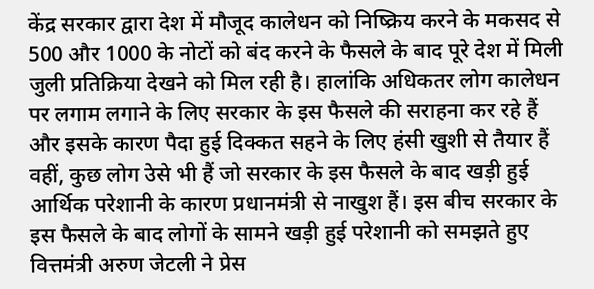केंद्र सरकार द्वारा देश में मौजूद कालेधन को निष्क्रिय करने के मकसद से 500 और 1000 के नोटों को बंद करने के फैसले के बाद पूरे देश में मिली जुली प्रतिक्रिया देखने को मिल रही है। हालांकि अधिकतर लोग कालेधन पर लगाम लगाने के लिए सरकार के इस फैसले की सराहना कर रहे हैं और इसके कारण पैदा हुई दिक्कत सहने के लिए हंसी खुशी से तैयार हैं वहीं, कुछ लोग उेसे भी हैं जो सरकार के इस फैसले के बाद खड़ी हुई आर्थिक परेशानी के कारण प्रधानमंत्री से नाखुश हैं। इस बीच सरकार के इस फैसले के बाद लोगों के सामने खड़ी हुई परेशानी को समझते हुए वित्तमंत्री अरुण जेटली ने प्रेस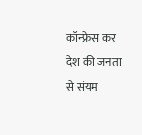कॉन्फ्रेस कर देश की जनता से संयम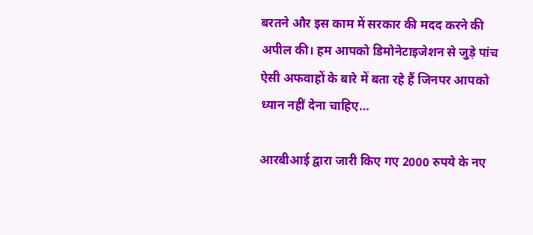बरतने और इस काम में सरकार की मदद करने की अपील की। हम आपको डिमोनेटाइजेशन से जुड़े पांच ऐसी अफवाहों के बारे में बता रहे हैं जिनपर आपको ध्यान नहीं देना चाहिए…

आरबीआई द्वारा जारी किए गए 2000 रुपये के नए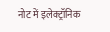नोट में इलेक्ट्रॉनिक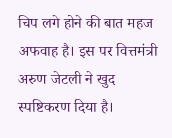चिप लगे होने की बात महज अफवाह है। इस पर वित्तमंत्री अरुण जेटली ने खुद स्पष्टिकरण दिया है।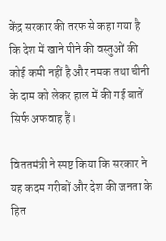केंद्र सरकार की तरफ से कहा गया है कि देश में खाने पीने की वस्तुओं की कोई कमी नहीं है और नमक तथा चीनी के दाम को लेकर हाल में की गई बातें सिर्फ अफवाह हैं।

विततमंत्री ने स्पष्ट किया कि सरकार ने यह कदम गरीबों और देश की जनता के हित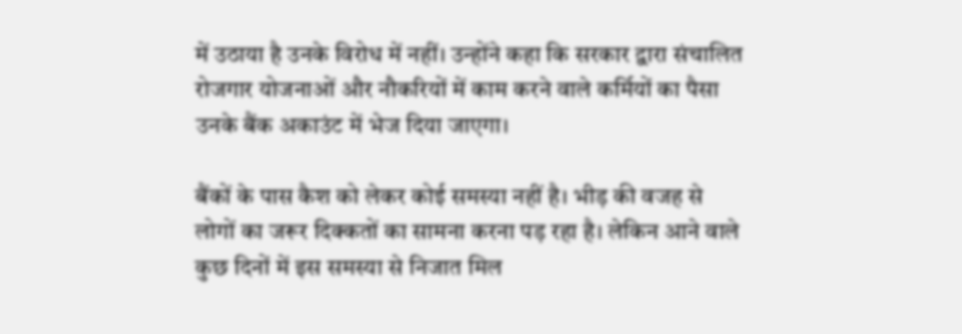में उठाया है उनके विरोध में नहीं। उन्होंने कहा कि सरकार द्वारा संचालित रोजगार योजनाओं और नौकरियों में काम करने वाले कर्मियों का पैसा उनके बैंक अकाउंट में भेज दिया जाएगा।

बैंकों के पास कैश को लेकर कोई समस्या नहीं है। भीड़ की वजह से लोगों का जरूर दिक्कतों का सामना करना पड़ रहा है। लेकिन आने वाले कुछ दिनों में इस समस्या से निजात मिल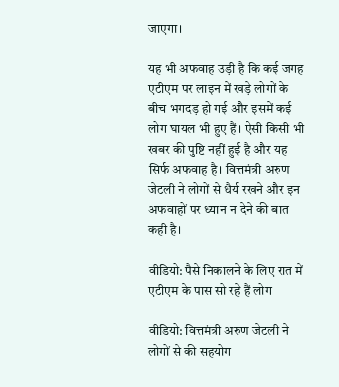जाएगा।

यह भी अफवाह उड़ी है कि कई जगह एटीएम पर लाइन में खड़े लोगों के बीच भगदड़ हो गई और इसमें कई लोग घायल भी हुए हैं। ऐसी किसी भी खबर की पुष्टि नहीं हुई है और यह सिर्फ अफवाह है। वित्तमंत्री अरुण जेटली ने लोगों से धैर्य रखने और इन अफवाहों पर ध्यान न देने की बात कही है।

वीडियो: पैसे निकालने के लिए रात में एटीएम के पास सो रहे हैं लोग

वीडियो: वित्तमंत्री अरुण जेटली ने लोगों से की सहयोग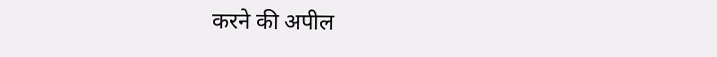करने की अपील